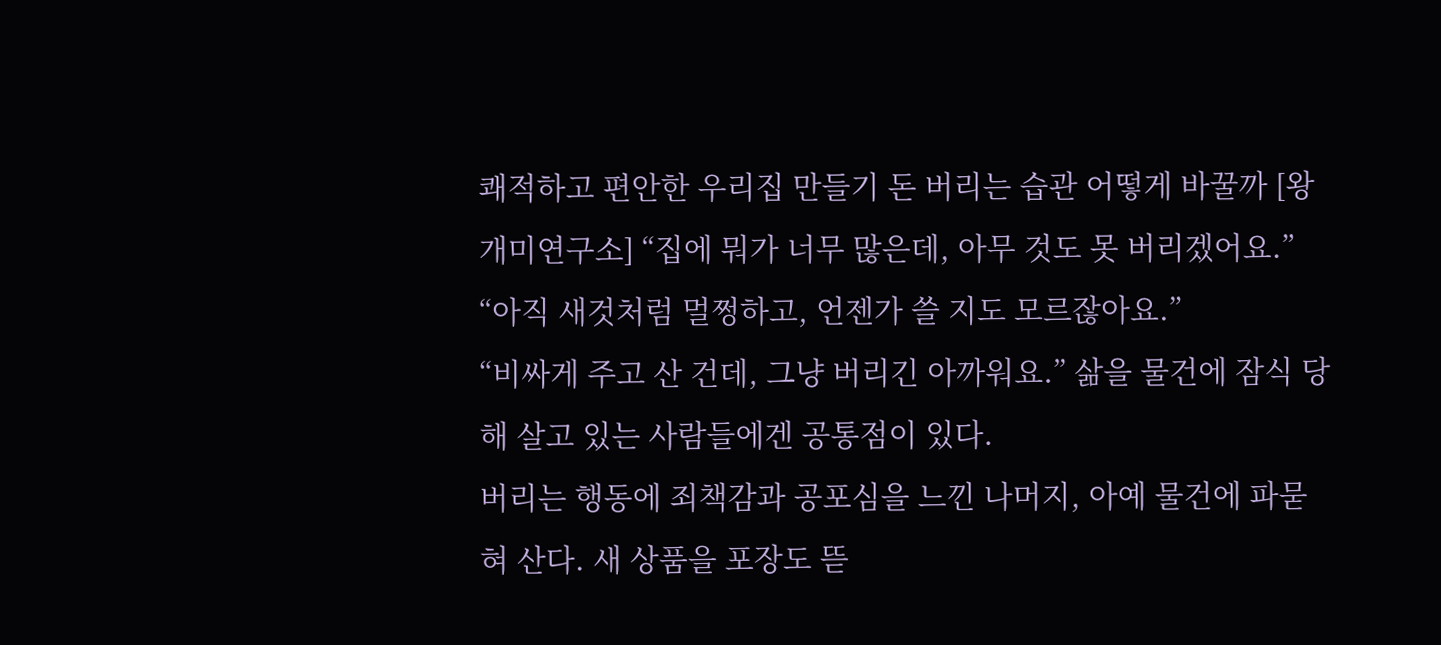쾌적하고 편안한 우리집 만들기 돈 버리는 습관 어떻게 바꿀까 [왕개미연구소] “집에 뭐가 너무 많은데, 아무 것도 못 버리겠어요.” “아직 새것처럼 멀쩡하고, 언젠가 쓸 지도 모르잖아요.”
“비싸게 주고 산 건데, 그냥 버리긴 아까워요.” 삶을 물건에 잠식 당해 살고 있는 사람들에겐 공통점이 있다.
버리는 행동에 죄책감과 공포심을 느낀 나머지, 아예 물건에 파묻혀 산다. 새 상품을 포장도 뜯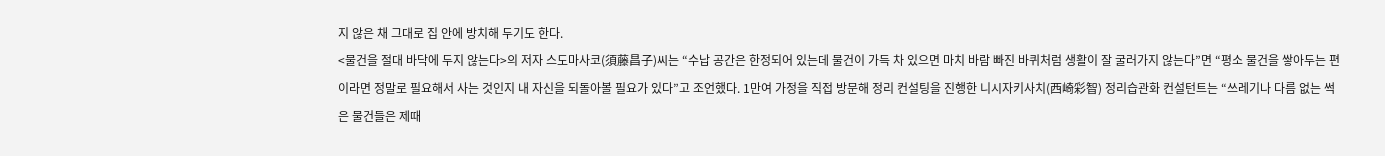지 않은 채 그대로 집 안에 방치해 두기도 한다.
<물건을 절대 바닥에 두지 않는다>의 저자 스도마사코(須藤昌子)씨는 “수납 공간은 한정되어 있는데 물건이 가득 차 있으면 마치 바람 빠진 바퀴처럼 생활이 잘 굴러가지 않는다”면 “평소 물건을 쌓아두는 편이라면 정말로 필요해서 사는 것인지 내 자신을 되돌아볼 필요가 있다”고 조언했다. 1만여 가정을 직접 방문해 정리 컨설팅을 진행한 니시자키사치(西崎彩智) 정리습관화 컨설턴트는 “쓰레기나 다름 없는 썩은 물건들은 제때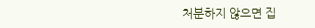처분하지 않으면 집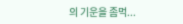의 기운을 좀먹...